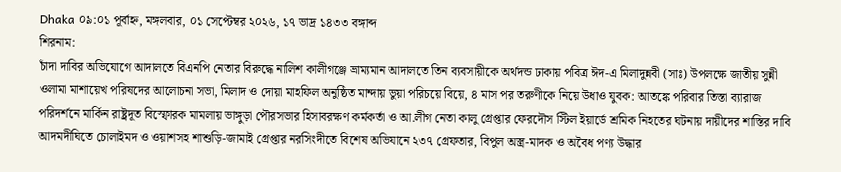Dhaka ০৯:০১ পূর্বাহ্ন, মঙ্গলবার, ০১ সেপ্টেম্বর ২০২৬, ১৭ ভাদ্র ১৪৩৩ বঙ্গাব্দ
শিরনাম:
চাঁদা দাবির অভিযোগে আদালতে বিএনপি নেতার বিরুদ্ধে নালিশ কালীগঞ্জে ভ্রাম্যমান আদালতে তিন ব্যবসায়ীকে অর্থদন্ড ঢাকায় পবিত্র ঈদ-এ মিলাদুন্নবী (সাঃ) উপলক্ষে জাতীয় সুন্নী ওলামা মাশায়েখ পরিষদের আলোচনা সভা, মিলাদ ও দোয়া মাহফিল অনুষ্ঠিত মান্দায় ভুয়া পরিচয়ে বিয়ে, ৪ মাস পর তরুণীকে নিয়ে উধাও যুবক: আতঙ্কে পরিবার তিস্তা ব্যারাজ পরিদর্শনে মার্কিন রাষ্ট্রদূত বিস্ফোরক মামলায় ভাঙ্গুড়া পৌরসভার হিসাবরক্ষণ কর্মকর্তা ও আ.লীগ নেতা কালু গ্রেপ্তার ফেরদৌস স্টিল ইয়ার্ডে শ্রমিক নিহতের ঘটনায় দায়ীদের শাস্তির দাবি আদমদীঘিতে চোলাইমদ ও ওয়াশসহ শাশুড়ি-জামাই গ্রেপ্তার নরসিংদীতে বিশেষ অভিযানে ২৩৭ গ্রেফতার, বিপুল অস্ত্র-মাদক ও অবৈধ পণ্য উদ্ধার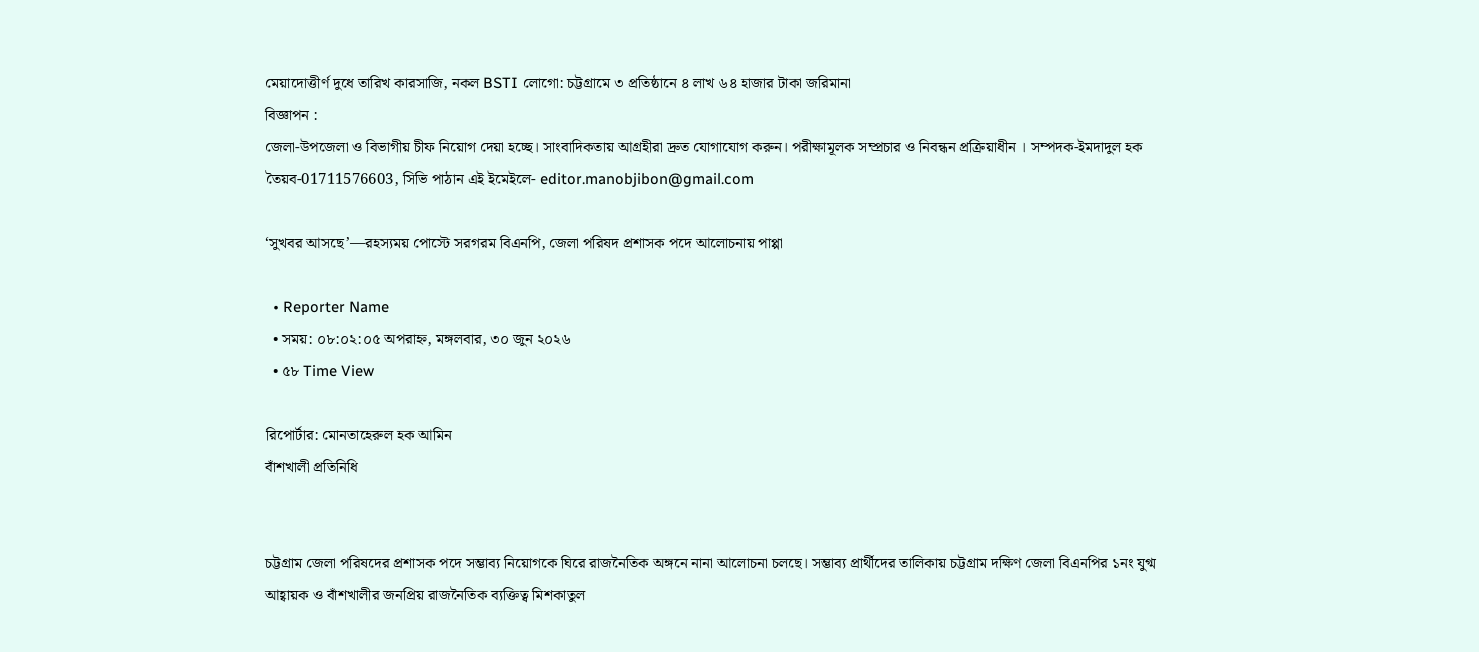মেয়াদোত্তীর্ণ দুধে তারিখ কারসাজি, নকল BSTI লোগো: চট্টগ্রামে ৩ প্রতিষ্ঠানে ৪ লাখ ৬৪ হাজার টাকা জরিমানা
বিজ্ঞাপন :
জেলা-উপজেলা ও বিভাগীয় চীফ নিয়োগ দেয়া হচ্ছে। সাংবাদিকতায় আগ্রহীরা দ্রুত যোগাযোগ করুন। পরীক্ষামূলক সম্প্রচার ও নিবন্ধন প্রক্রিয়াধীন । সম্পদক-ইমদাদুল হক তৈয়ব-01711576603, সিভি পাঠান এই ইমেইলে- editor.manobjibon@gmail.com

‘সুখবর আসছে’—রহস্যময় পোস্টে সরগরম বিএনপি, জেলা পরিষদ প্রশাসক পদে আলোচনায় পাপ্পা

  • Reporter Name
  • সময়: ০৮:০২:০৫ অপরাহ্ন, মঙ্গলবার, ৩০ জুন ২০২৬
  • ৫৮ Time View

রিপোর্টার: মোনতাহেরুল হক আমিন
বাঁশখালী প্রতিনিধি


চট্টগ্রাম জেলা পরিষদের প্রশাসক পদে সম্ভাব্য নিয়োগকে ঘিরে রাজনৈতিক অঙ্গনে নানা আলোচনা চলছে। সম্ভাব্য প্রার্থীদের তালিকায় চট্টগ্রাম দক্ষিণ জেলা বিএনপির ১নং যুগ্ম আহ্বায়ক ও বাঁশখালীর জনপ্রিয় রাজনৈতিক ব্যক্তিত্ব মিশকাতুল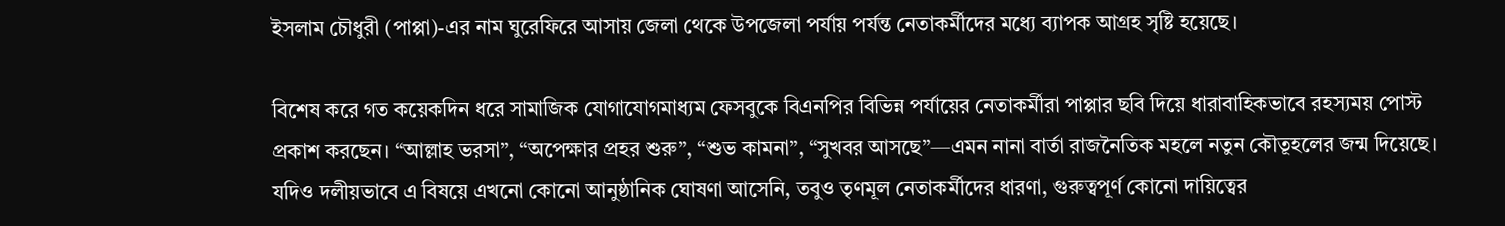ইসলাম চৌধুরী (পাপ্পা)-এর নাম ঘুরেফিরে আসায় জেলা থেকে উপজেলা পর্যায় পর্যন্ত নেতাকর্মীদের মধ্যে ব্যাপক আগ্রহ সৃষ্টি হয়েছে।

বিশেষ করে গত কয়েকদিন ধরে সামাজিক যোগাযোগমাধ্যম ফেসবুকে বিএনপির বিভিন্ন পর্যায়ের নেতাকর্মীরা পাপ্পার ছবি দিয়ে ধারাবাহিকভাবে রহস্যময় পোস্ট প্রকাশ করছেন। “আল্লাহ ভরসা”, “অপেক্ষার প্রহর শুরু”, “শুভ কামনা”, “সুখবর আসছে”—এমন নানা বার্তা রাজনৈতিক মহলে নতুন কৌতূহলের জন্ম দিয়েছে। যদিও দলীয়ভাবে এ বিষয়ে এখনো কোনো আনুষ্ঠানিক ঘোষণা আসেনি, তবুও তৃণমূল নেতাকর্মীদের ধারণা, গুরুত্বপূর্ণ কোনো দায়িত্বের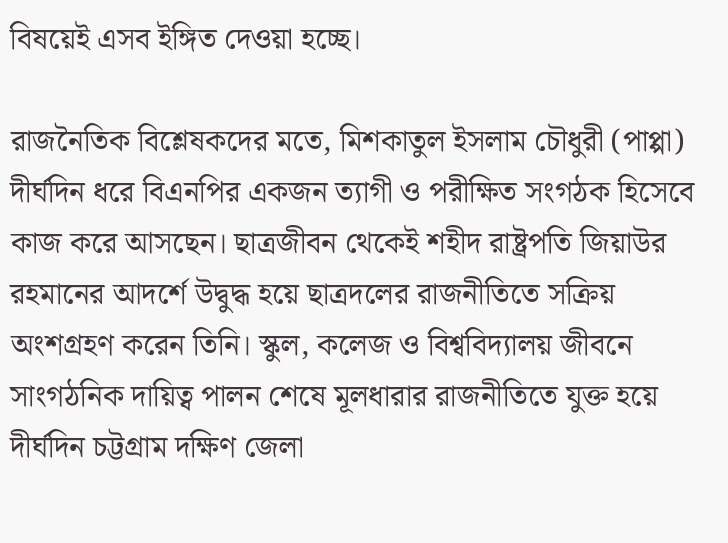বিষয়েই এসব ইঙ্গিত দেওয়া হচ্ছে।

রাজনৈতিক বিশ্লেষকদের মতে, মিশকাতুল ইসলাম চৌধুরী (পাপ্পা) দীর্ঘদিন ধরে বিএনপির একজন ত্যাগী ও পরীক্ষিত সংগঠক হিসেবে কাজ করে আসছেন। ছাত্রজীবন থেকেই শহীদ রাষ্ট্রপতি জিয়াউর রহমানের আদর্শে উদ্বুদ্ধ হয়ে ছাত্রদলের রাজনীতিতে সক্রিয় অংশগ্রহণ করেন তিনি। স্কুল, কলেজ ও বিশ্ববিদ্যালয় জীবনে সাংগঠনিক দায়িত্ব পালন শেষে মূলধারার রাজনীতিতে যুক্ত হয়ে দীর্ঘদিন চট্টগ্রাম দক্ষিণ জেলা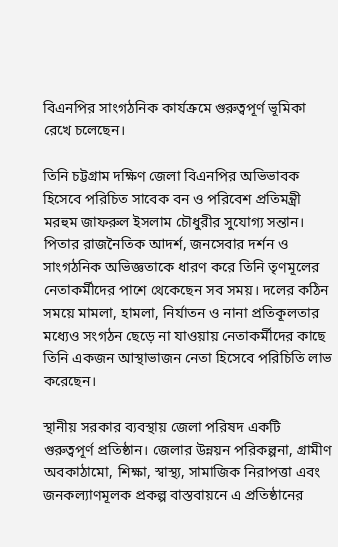বিএনপির সাংগঠনিক কার্যক্রমে গুরুত্বপূর্ণ ভূমিকা রেখে চলেছেন।

তিনি চট্টগ্রাম দক্ষিণ জেলা বিএনপির অভিভাবক হিসেবে পরিচিত সাবেক বন ও পরিবেশ প্রতিমন্ত্রী মরহুম জাফরুল ইসলাম চৌধুরীর সুযোগ্য সন্তান। পিতার রাজনৈতিক আদর্শ, জনসেবার দর্শন ও সাংগঠনিক অভিজ্ঞতাকে ধারণ করে তিনি তৃণমূলের নেতাকর্মীদের পাশে থেকেছেন সব সময়। দলের কঠিন সময়ে মামলা, হামলা, নির্যাতন ও নানা প্রতিকূলতার মধ্যেও সংগঠন ছেড়ে না যাওয়ায় নেতাকর্মীদের কাছে তিনি একজন আস্থাভাজন নেতা হিসেবে পরিচিতি লাভ করেছেন।

স্থানীয় সরকার ব্যবস্থায় জেলা পরিষদ একটি গুরুত্বপূর্ণ প্রতিষ্ঠান। জেলার উন্নয়ন পরিকল্পনা, গ্রামীণ অবকাঠামো, শিক্ষা, স্বাস্থ্য, সামাজিক নিরাপত্তা এবং জনকল্যাণমূলক প্রকল্প বাস্তবায়নে এ প্রতিষ্ঠানের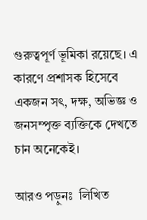গুরুত্বপূর্ণ ভূমিকা রয়েছে। এ কারণে প্রশাসক হিসেবে একজন সৎ, দক্ষ, অভিজ্ঞ ও জনসম্পৃক্ত ব্যক্তিকে দেখতে চান অনেকেই।

আরও পড়ুনঃ  লিখিত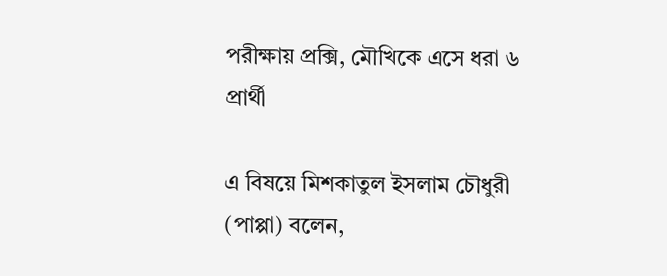পরীক্ষায় প্রক্সি, মৌখিকে এসে ধরা ৬ প্রার্থী

এ বিষয়ে মিশকাতুল ইসলাম চৌধুরী (পাপ্পা) বলেন,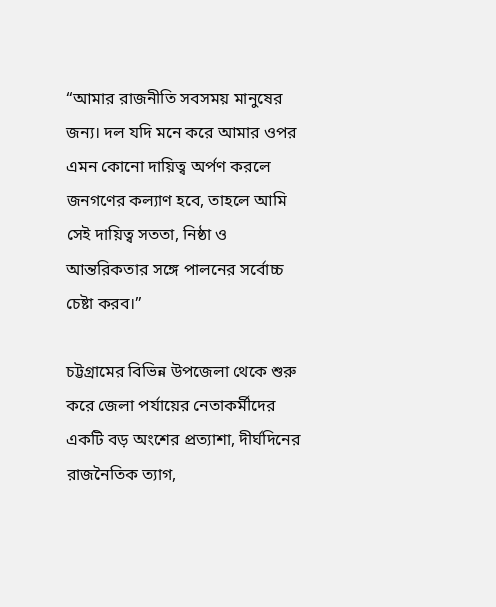“আমার রাজনীতি সবসময় মানুষের জন্য। দল যদি মনে করে আমার ওপর এমন কোনো দায়িত্ব অর্পণ করলে জনগণের কল্যাণ হবে, তাহলে আমি সেই দায়িত্ব সততা, নিষ্ঠা ও আন্তরিকতার সঙ্গে পালনের সর্বোচ্চ চেষ্টা করব।”

চট্টগ্রামের বিভিন্ন উপজেলা থেকে শুরু করে জেলা পর্যায়ের নেতাকর্মীদের একটি বড় অংশের প্রত্যাশা, দীর্ঘদিনের রাজনৈতিক ত্যাগ,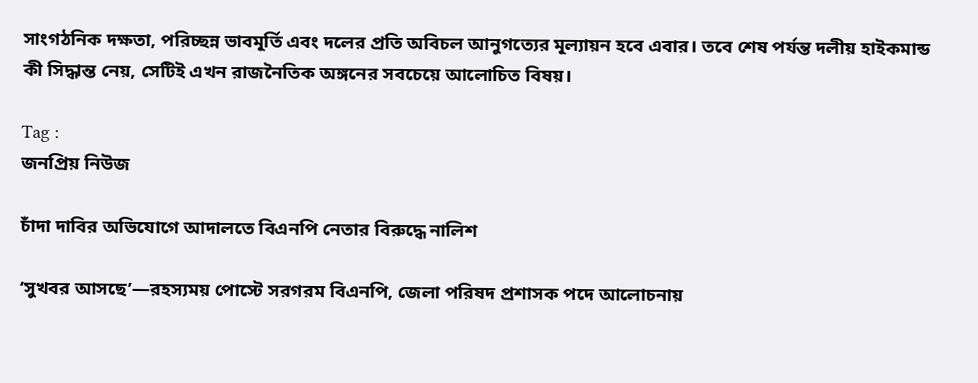সাংগঠনিক দক্ষতা, পরিচ্ছন্ন ভাবমূর্তি এবং দলের প্রতি অবিচল আনুগত্যের মূল্যায়ন হবে এবার। তবে শেষ পর্যন্ত দলীয় হাইকমান্ড কী সিদ্ধান্ত নেয়, সেটিই এখন রাজনৈতিক অঙ্গনের সবচেয়ে আলোচিত বিষয়।

Tag :
জনপ্রিয় নিউজ

চাঁদা দাবির অভিযোগে আদালতে বিএনপি নেতার বিরুদ্ধে নালিশ

‘সুখবর আসছে’—রহস্যময় পোস্টে সরগরম বিএনপি, জেলা পরিষদ প্রশাসক পদে আলোচনায়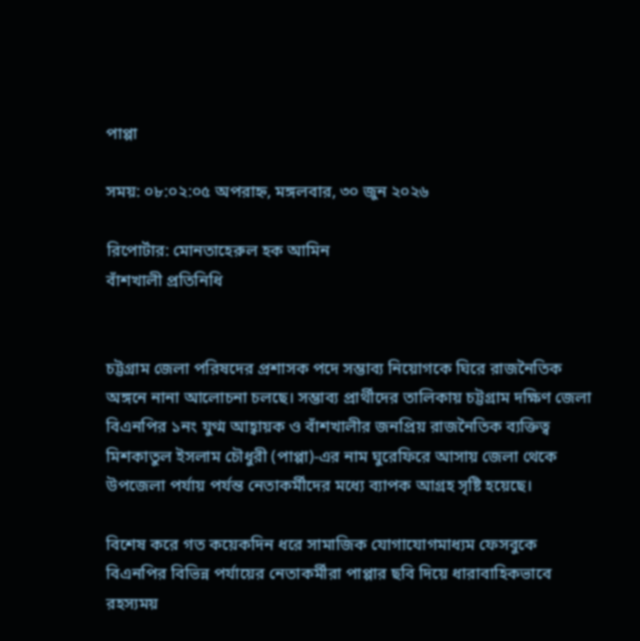পাপ্পা

সময়: ০৮:০২:০৫ অপরাহ্ন, মঙ্গলবার, ৩০ জুন ২০২৬

রিপোর্টার: মোনতাহেরুল হক আমিন
বাঁশখালী প্রতিনিধি


চট্টগ্রাম জেলা পরিষদের প্রশাসক পদে সম্ভাব্য নিয়োগকে ঘিরে রাজনৈতিক অঙ্গনে নানা আলোচনা চলছে। সম্ভাব্য প্রার্থীদের তালিকায় চট্টগ্রাম দক্ষিণ জেলা বিএনপির ১নং যুগ্ম আহ্বায়ক ও বাঁশখালীর জনপ্রিয় রাজনৈতিক ব্যক্তিত্ব মিশকাতুল ইসলাম চৌধুরী (পাপ্পা)-এর নাম ঘুরেফিরে আসায় জেলা থেকে উপজেলা পর্যায় পর্যন্ত নেতাকর্মীদের মধ্যে ব্যাপক আগ্রহ সৃষ্টি হয়েছে।

বিশেষ করে গত কয়েকদিন ধরে সামাজিক যোগাযোগমাধ্যম ফেসবুকে বিএনপির বিভিন্ন পর্যায়ের নেতাকর্মীরা পাপ্পার ছবি দিয়ে ধারাবাহিকভাবে রহস্যময়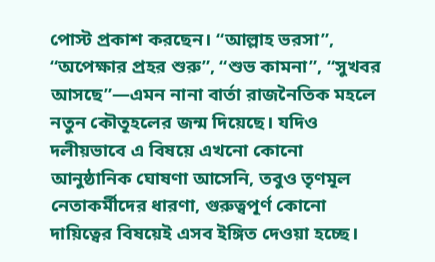পোস্ট প্রকাশ করছেন। “আল্লাহ ভরসা”, “অপেক্ষার প্রহর শুরু”, “শুভ কামনা”, “সুখবর আসছে”—এমন নানা বার্তা রাজনৈতিক মহলে নতুন কৌতূহলের জন্ম দিয়েছে। যদিও দলীয়ভাবে এ বিষয়ে এখনো কোনো আনুষ্ঠানিক ঘোষণা আসেনি, তবুও তৃণমূল নেতাকর্মীদের ধারণা, গুরুত্বপূর্ণ কোনো দায়িত্বের বিষয়েই এসব ইঙ্গিত দেওয়া হচ্ছে।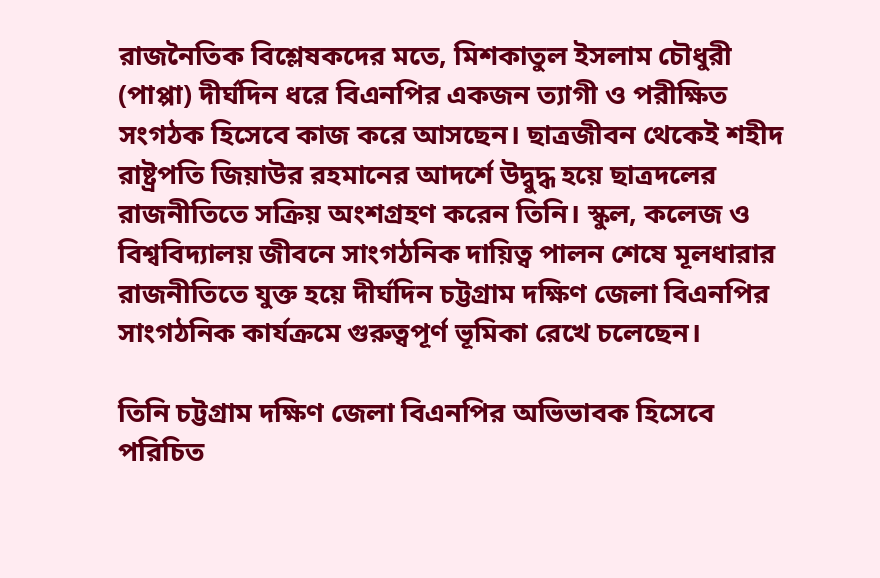রাজনৈতিক বিশ্লেষকদের মতে, মিশকাতুল ইসলাম চৌধুরী (পাপ্পা) দীর্ঘদিন ধরে বিএনপির একজন ত্যাগী ও পরীক্ষিত সংগঠক হিসেবে কাজ করে আসছেন। ছাত্রজীবন থেকেই শহীদ রাষ্ট্রপতি জিয়াউর রহমানের আদর্শে উদ্বুদ্ধ হয়ে ছাত্রদলের রাজনীতিতে সক্রিয় অংশগ্রহণ করেন তিনি। স্কুল, কলেজ ও বিশ্ববিদ্যালয় জীবনে সাংগঠনিক দায়িত্ব পালন শেষে মূলধারার রাজনীতিতে যুক্ত হয়ে দীর্ঘদিন চট্টগ্রাম দক্ষিণ জেলা বিএনপির সাংগঠনিক কার্যক্রমে গুরুত্বপূর্ণ ভূমিকা রেখে চলেছেন।

তিনি চট্টগ্রাম দক্ষিণ জেলা বিএনপির অভিভাবক হিসেবে পরিচিত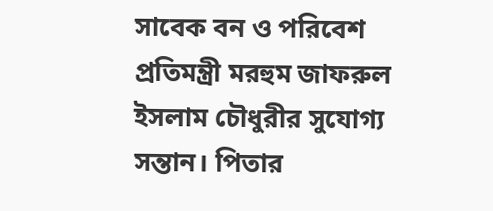সাবেক বন ও পরিবেশ প্রতিমন্ত্রী মরহুম জাফরুল ইসলাম চৌধুরীর সুযোগ্য সন্তান। পিতার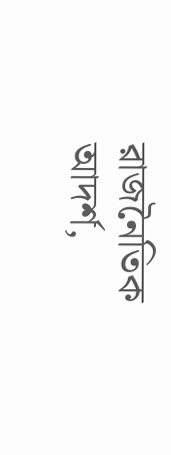রাজনৈতিক আদর্শ,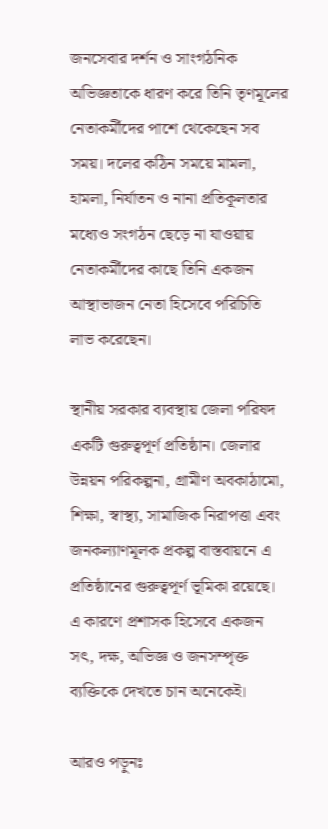জনসেবার দর্শন ও সাংগঠনিক অভিজ্ঞতাকে ধারণ করে তিনি তৃণমূলের নেতাকর্মীদের পাশে থেকেছেন সব সময়। দলের কঠিন সময়ে মামলা, হামলা, নির্যাতন ও নানা প্রতিকূলতার মধ্যেও সংগঠন ছেড়ে না যাওয়ায় নেতাকর্মীদের কাছে তিনি একজন আস্থাভাজন নেতা হিসেবে পরিচিতি লাভ করেছেন।

স্থানীয় সরকার ব্যবস্থায় জেলা পরিষদ একটি গুরুত্বপূর্ণ প্রতিষ্ঠান। জেলার উন্নয়ন পরিকল্পনা, গ্রামীণ অবকাঠামো, শিক্ষা, স্বাস্থ্য, সামাজিক নিরাপত্তা এবং জনকল্যাণমূলক প্রকল্প বাস্তবায়নে এ প্রতিষ্ঠানের গুরুত্বপূর্ণ ভূমিকা রয়েছে। এ কারণে প্রশাসক হিসেবে একজন সৎ, দক্ষ, অভিজ্ঞ ও জনসম্পৃক্ত ব্যক্তিকে দেখতে চান অনেকেই।

আরও পড়ুনঃ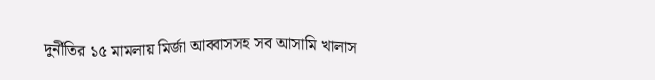দুর্নীতির ১৫ মামলায় মির্জা আব্বাসসহ সব আসামি খালাস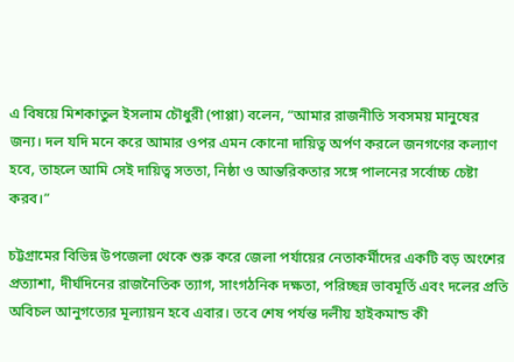এ বিষয়ে মিশকাতুল ইসলাম চৌধুরী (পাপ্পা) বলেন, “আমার রাজনীতি সবসময় মানুষের জন্য। দল যদি মনে করে আমার ওপর এমন কোনো দায়িত্ব অর্পণ করলে জনগণের কল্যাণ হবে, তাহলে আমি সেই দায়িত্ব সততা, নিষ্ঠা ও আন্তরিকতার সঙ্গে পালনের সর্বোচ্চ চেষ্টা করব।”

চট্টগ্রামের বিভিন্ন উপজেলা থেকে শুরু করে জেলা পর্যায়ের নেতাকর্মীদের একটি বড় অংশের প্রত্যাশা, দীর্ঘদিনের রাজনৈতিক ত্যাগ, সাংগঠনিক দক্ষতা, পরিচ্ছন্ন ভাবমূর্তি এবং দলের প্রতি অবিচল আনুগত্যের মূল্যায়ন হবে এবার। তবে শেষ পর্যন্ত দলীয় হাইকমান্ড কী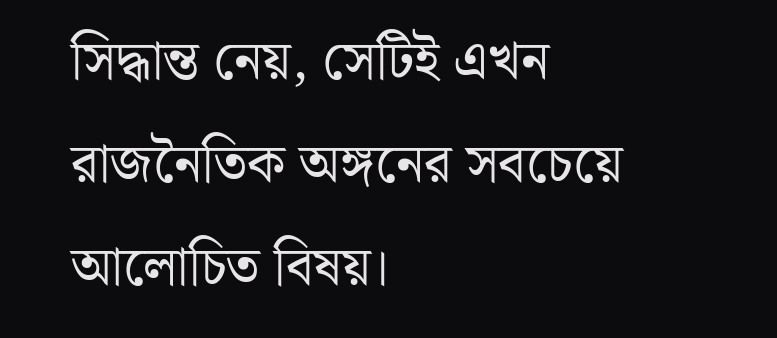সিদ্ধান্ত নেয়, সেটিই এখন রাজনৈতিক অঙ্গনের সবচেয়ে আলোচিত বিষয়।